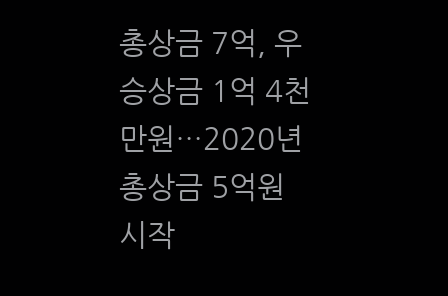총상금 7억, 우승상금 1억 4천만원…2020년 총상금 5억원 시작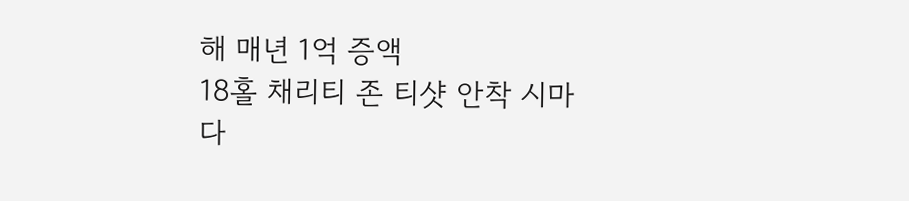해 매년 1억 증액
18홀 채리티 존 티샷 안착 시마다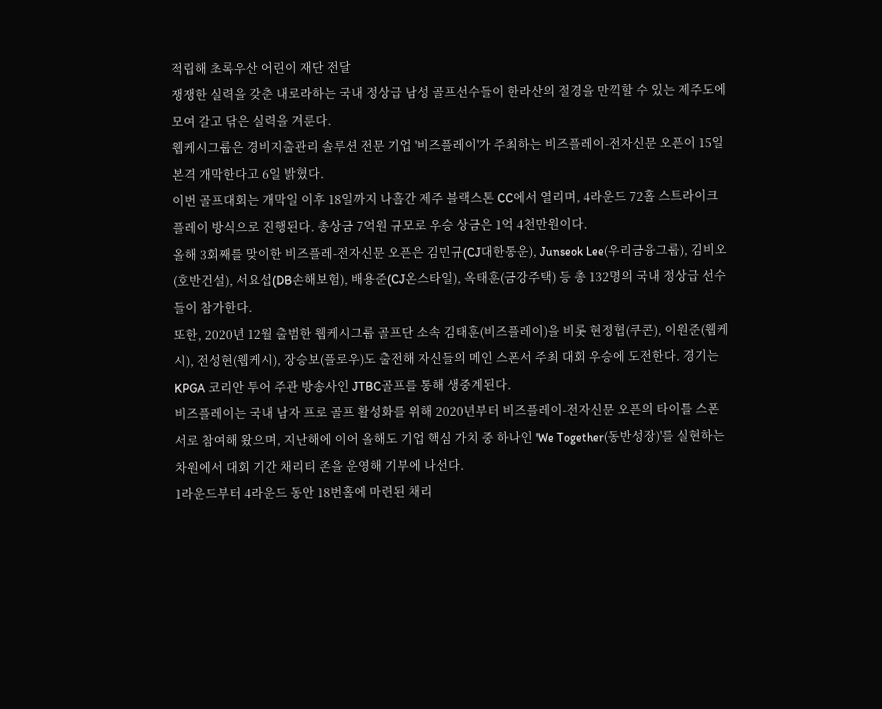적립해 초록우산 어린이 재단 전달
쟁쟁한 실력을 갖춘 내로라하는 국내 정상급 남성 골프선수들이 한라산의 절경을 만끽할 수 있는 제주도에 모여 갈고 닦은 실력을 겨룬다.
웹케시그룹은 경비지출관리 솔루션 전문 기업 '비즈플레이'가 주최하는 비즈플레이-전자신문 오픈이 15일 본격 개막한다고 6일 밝혔다.
이번 골프대회는 개막일 이후 18일까지 나흘간 제주 블랙스톤 CC에서 열리며, 4라운드 72홀 스트라이크 플레이 방식으로 진행된다. 총상금 7억원 규모로 우승 상금은 1억 4천만원이다.
올해 3회째를 맞이한 비즈플레-전자신문 오픈은 김민규(CJ대한통운), Junseok Lee(우리금융그룹), 김비오(호반건설), 서요섭(DB손해보험), 배용준(CJ온스타일), 옥태훈(금강주택) 등 총 132명의 국내 정상급 선수들이 참가한다.
또한, 2020년 12월 출범한 웹케시그룹 골프단 소속 김태훈(비즈플레이)을 비롯 현정협(쿠콘), 이원준(웹케시), 전성현(웹케시), 장승보(플로우)도 출전해 자신들의 메인 스폰서 주최 대회 우승에 도전한다. 경기는 KPGA 코리안 투어 주관 방송사인 JTBC골프를 통해 생중계된다.
비즈플레이는 국내 남자 프로 골프 활성화를 위해 2020년부터 비즈플레이-전자신문 오픈의 타이틀 스폰서로 참여해 왔으며, 지난해에 이어 올해도 기업 핵심 가치 중 하나인 'We Together(동반성장)'를 실현하는 차원에서 대회 기간 채리티 존을 운영해 기부에 나선다.
1라운드부터 4라운드 동안 18번홀에 마련된 채리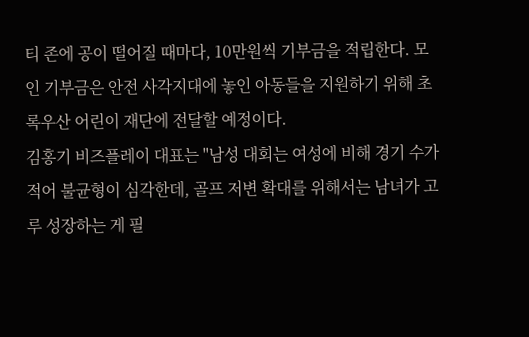티 존에 공이 떨어질 때마다, 10만원씩 기부금을 적립한다. 모인 기부금은 안전 사각지대에 놓인 아동들을 지원하기 위해 초록우산 어린이 재단에 전달할 예정이다.
김홍기 비즈플레이 대표는 "남성 대회는 여성에 비해 경기 수가 적어 불균형이 심각한데, 골프 저변 확대를 위해서는 남녀가 고루 성장하는 게 필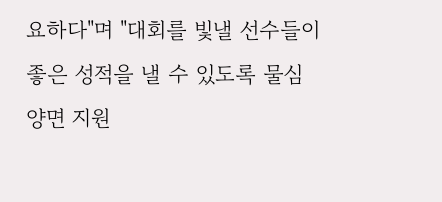요하다"며 "대회를 빛낼 선수들이 좋은 성적을 낼 수 있도록 물심양면 지원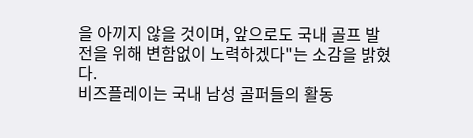을 아끼지 않을 것이며, 앞으로도 국내 골프 발전을 위해 변함없이 노력하겠다"는 소감을 밝혔다.
비즈플레이는 국내 남성 골퍼들의 활동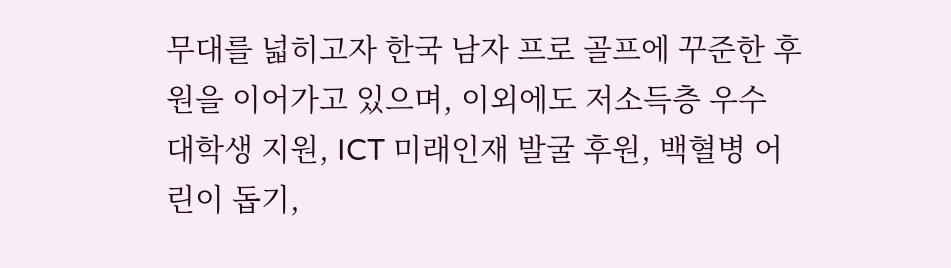무대를 넓히고자 한국 남자 프로 골프에 꾸준한 후원을 이어가고 있으며, 이외에도 저소득층 우수 대학생 지원, ICT 미래인재 발굴 후원, 백혈병 어린이 돕기,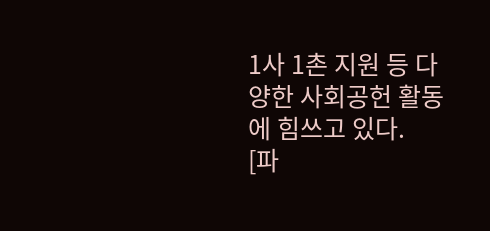1사 1촌 지원 등 다양한 사회공헌 활동에 힘쓰고 있다.
[파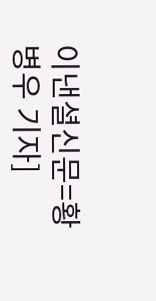이낸셜신문=황병우 기자]